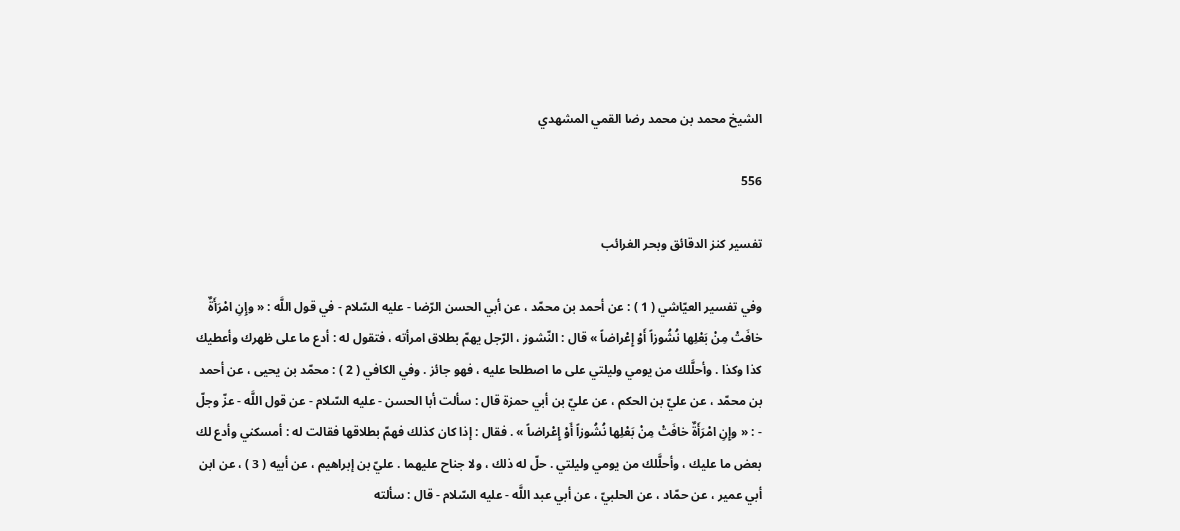الشيخ محمد بن محمد رضا القمي المشهدي

556

تفسير كنز الدقائق وبحر الغرائب

وفي تفسير العيّاشي ( 1 ) : عن أحمد بن محمّد ، عن أبي الحسن الرّضا - عليه السّلام - في قول اللَّه : « وإِنِ امْرَأَةٌ خافَتْ مِنْ بَعْلِها نُشُوزاً أَوْ إِعْراضاً » قال : النّشوز ، الرّجل يهمّ بطلاق امرأته ، فتقول له : أدع ما على ظهرك وأعطيك كذا وكذا . وأحلَّلك من يومي وليلتي على ما اصطلحا عليه ، فهو جائز . وفي الكافي ( 2 ) : محمّد بن يحيى ، عن أحمد بن محمّد ، عن عليّ بن الحكم ، عن عليّ بن أبي حمزة قال : سألت أبا الحسن - عليه السّلام - عن قول اللَّه - عزّ وجلّ - : « وإِنِ امْرَأَةٌ خافَتْ مِنْ بَعْلِها نُشُوزاً أَوْ إِعْراضاً » . فقال : إذا كان كذلك فهمّ بطلاقها فقالت له : أمسكني وأدع لك بعض ما عليك ، وأحلَّلك من يومي وليلتي . حلّ له ذلك ، ولا جناح عليهما . عليّ بن إبراهيم ، عن أبيه ( 3 ) ، عن ابن أبي عمير ، عن حمّاد ، عن الحلبيّ ، عن أبي عبد اللَّه - عليه السّلام - قال : سألته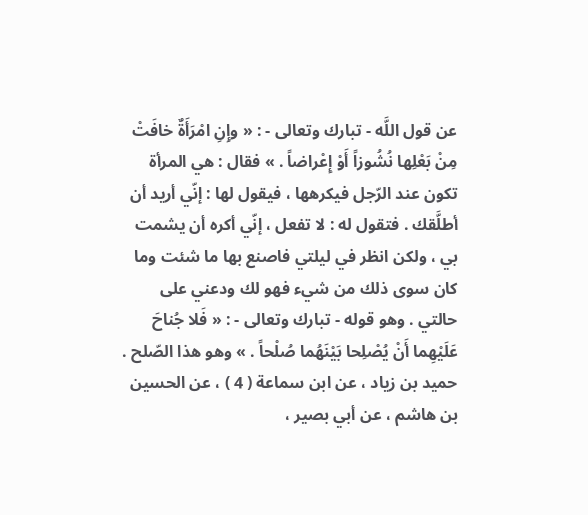عن قول اللَّه - تبارك وتعالى - : « وإِنِ امْرَأَةٌ خافَتْ مِنْ بَعْلِها نُشُوزاً أَوْ إِعْراضاً . » فقال : هي المرأة تكون عند الرّجل فيكرهها ، فيقول لها : إنّي أريد أن أطلَّقك . فتقول له : لا تفعل ، إنّي أكره أن يشمت بي ، ولكن انظر في ليلتي فاصنع بها ما شئت وما كان سوى ذلك من شيء فهو لك ودعني على حالتي . وهو قوله - تبارك وتعالى - : « فَلا جُناحَ عَلَيْهِما أَنْ يُصْلِحا بَيْنَهُما صُلْحاً . » وهو هذا الصّلح . حميد بن زياد ، عن ابن سماعة ( 4 ) ، عن الحسين بن هاشم ، عن أبي بصير ،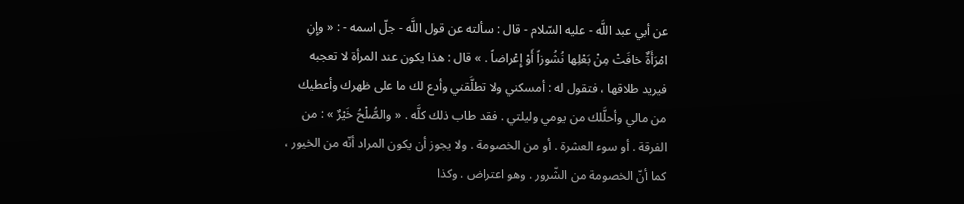عن أبي عبد اللَّه - عليه السّلام - قال : سألته عن قول اللَّه - جلّ اسمه - : « وإِنِ امْرَأَةٌ خافَتْ مِنْ بَعْلِها نُشُوزاً أَوْ إِعْراضاً . » قال : هذا يكون عند المرأة لا تعجبه فيريد طلاقها ، فتقول له : أمسكني ولا تطلَّقني وأدع لك ما على ظهرك وأعطيك من مالي وأحلَّلك من يومي وليلتي . فقد طاب ذلك كلَّه . « والصُّلْحُ خَيْرٌ » : من الفرقة . أو سوء العشرة . أو من الخصومة . ولا يجوز أن يكون المراد أنّه من الخيور ، كما أنّ الخصومة من الشّرور . وهو اعتراض . وكذا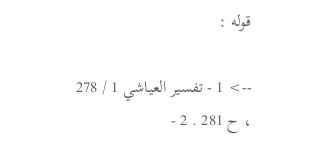قوله :

--> 1 - تفسير العياشي 1 / 278 ، ح 281 . 2 -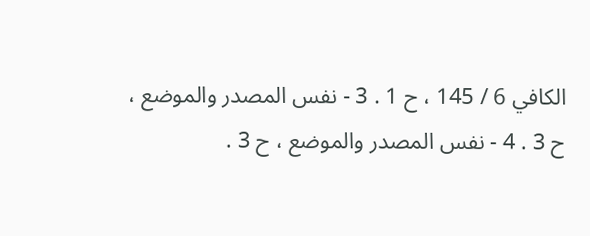الكافي 6 / 145 ، ح 1 . 3 - نفس المصدر والموضع ، ح 3 . 4 - نفس المصدر والموضع ، ح 3 .